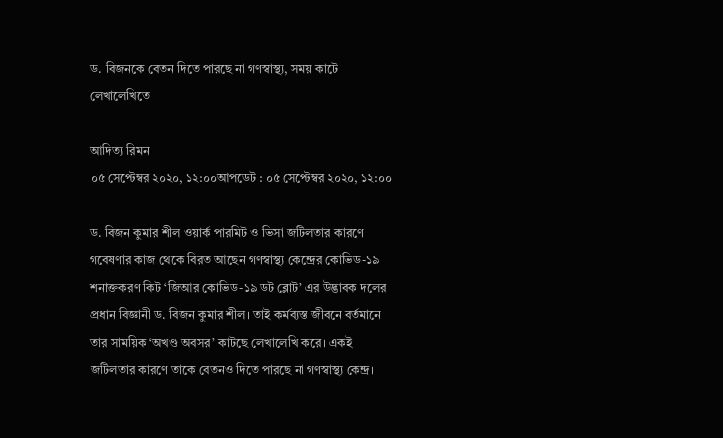ড. বিজনকে বেতন দিতে পারছে না গণস্বাস্থ্য, সময় কাটে লেখালেখিতে

আদিত্য রিমন
০৫ সেপ্টেম্বর ২০২০, ১২:০০আপডেট : ০৫ সেপ্টেম্বর ২০২০, ১২:০০

ড. বিজন কুমার শীল ওয়ার্ক পারমিট ও ভিসা জটিলতার কারণে গবেষণার কাজ থেকে বিরত আছেন গণস্বাস্থ্য কেন্দ্রের কোভিড-১৯ শনাক্তকরণ কিট ‘জিআর কোভিড-১৯ ডট ব্লোট’ এর উদ্ভাবক দলের প্রধান বিজ্ঞানী ড. বিজন কুমার শীল। তাই কর্মব্যস্ত জীবনে বর্তমানে তার সাময়িক ‘অখণ্ড অবসর’ কাটছে লেখালেখি করে। একই জটিলতার কারণে তাকে বেতনও দিতে পারছে না গণস্বাস্থ্য কেন্দ্র।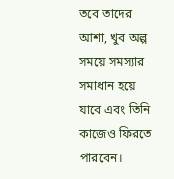তবে তাদের আশা, খুব অল্প সময়ে সমস্যার সমাধান হয়ে যাবে এবং তিনি কাজেও ফিরতে পারবেন।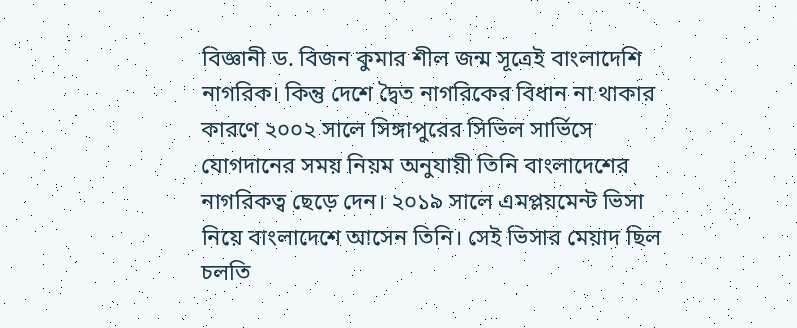বিজ্ঞানী ড. বিজন কুমার শীল জন্ম সূত্রেই বাংলাদেশি নাগরিক। কিন্তু দেশে দ্বৈত নাগরিকের বিধান না থাকার কারণে ২০০২ সালে সিঙ্গাপুরের সিভিল সার্ভিসে যোগদানের সময় নিয়ম অনুযায়ী তিনি বাংলাদেশের নাগরিকত্ব ছেড়ে দেন। ২০১৯ সালে এমপ্লয়মেন্ট ভিসা নিয়ে বাংলাদেশে আসেন তিনি। সেই ভিসার মেয়াদ ছিল চলতি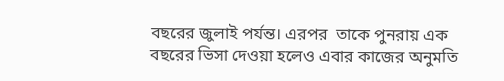বছরের জুলাই পর্যন্ত। এরপর  তাকে পুনরায় এক বছরের ভিসা দেওয়া হলেও এবার কাজের অনুমতি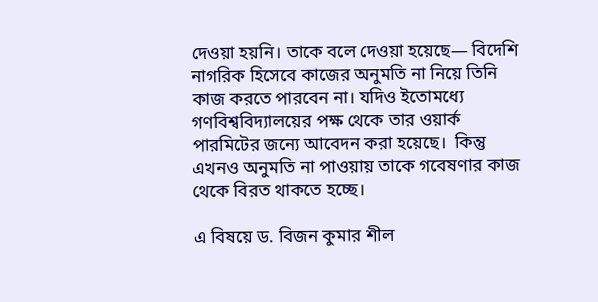দেওয়া হয়নি। তাকে বলে দেওয়া হয়েছে— বিদেশি নাগরিক হিসেবে কাজের অনুমতি না নিয়ে তিনি কাজ করতে পারবেন না। যদিও ইতোমধ্যে গণবিশ্ববিদ্যালয়ের পক্ষ থেকে তার ওয়ার্ক পারমিটের জন্যে আবেদন করা হয়েছে।  কিন্তু এখনও অনুমতি না পাওয়ায় তাকে গবেষণার কাজ থেকে বিরত থাকতে হচ্ছে।

এ বিষয়ে ড. বিজন কুমার শীল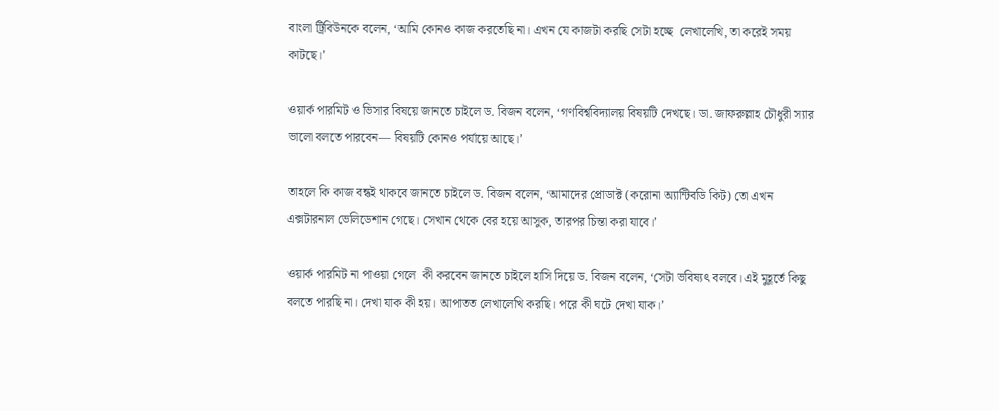বাংলা ট্রিবিউনকে বলেন, ‘আমি কোনও কাজ করতেছি না। এখন যে কাজটা করছি সেটা হচ্ছে  লেখালেখি, তা করেই সময় কাটছে।’

ওয়ার্ক পারমিট ও ভিসার বিষয়ে জানতে চাইলে ড. বিজন বলেন, ‘গণবিশ্ববিদ্যালয় বিষয়টি দেখছে। ডা. জাফরুল্লাহ চৌধুরী স্যার ভালো বলতে পারবেন— বিষয়টি কোনও পর্যায়ে আছে।’

তাহলে কি কাজ বন্ধই থাকবে জানতে চাইলে ড. বিজন বলেন, ‘আমাদের প্রোডাক্ট (করোনা অ্যান্টিবডি কিট) তো এখন এক্সটারনাল ভেলিডেশান গেছে। সেখান থেকে বের হয়ে আসুক, তারপর চিন্তা করা যাবে।’

ওয়ার্ক পারমিট না পাওয়া গেলে  কী করবেন জানতে চাইলে হাসি দিয়ে ড. বিজন বলেন, ‘সেটা ভবিষ্যৎ বলবে। এই মুহূর্তে কিছু বলতে পারছি না। দেখা যাক কী হয়। আপাতত লেখালেখি করছি। পরে কী ঘটে দেখা যাক।’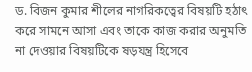ড. বিজন কুমার শীলের নাগরিকত্বের বিষয়টি হঠাৎ করে সামনে আসা এবং তাকে কাজ করার অনুমতি না দেওয়ার বিষয়টিকে ষড়যন্ত্র হিসেবে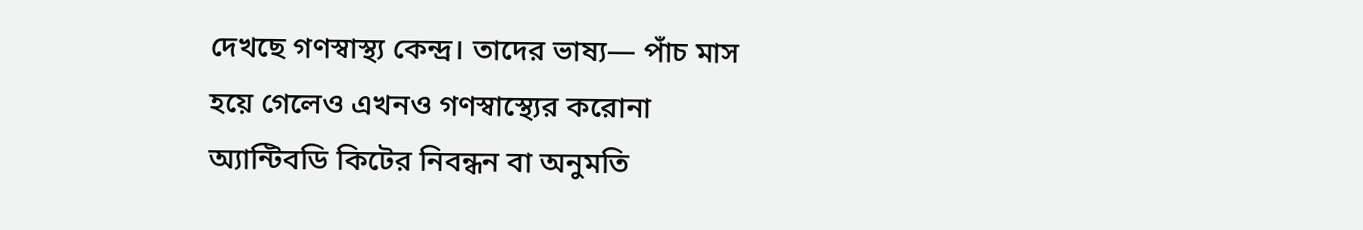দেখছে গণস্বাস্থ্য কেন্দ্র। তাদের ভাষ্য— পাঁচ মাস হয়ে গেলেও এখনও গণস্বাস্থ্যের করোনা অ্যান্টিবডি কিটের নিবন্ধন বা অনুমতি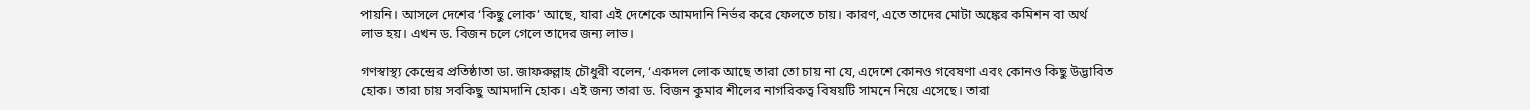পায়নি। আসলে দেশের ‘কিছু লোক’ আছে, যারা এই দেশেকে আমদানি নির্ভর করে ফেলতে চায়। কারণ, এতে তাদের মোটা অঙ্কের কমিশন বা অর্থ লাভ হয়। এখন ড. বিজন চলে গেলে তাদের জন্য লাভ।

গণস্বাস্থ্য কেন্দ্রের প্রতিষ্ঠাতা ডা. জাফরুল্লাহ চৌধুরী বলেন, ‘একদল লোক আছে তারা তো চায় না যে, এদেশে কোনও গবেষণা এবং কোনও কিছু উদ্ভাবিত হোক। তারা চায় সবকিছু আমদানি হোক। এই জন্য তারা ড. বিজন কুমার শীলের নাগরিকত্ব বিষয়টি সামনে নিয়ে এসেছে। তারা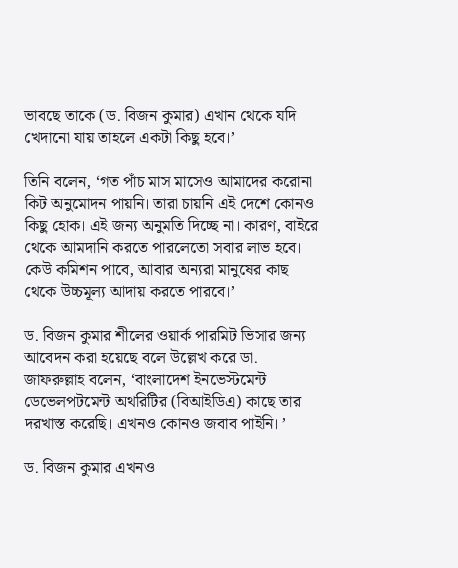ভাবছে তাকে (ড. বিজন কুমার) এখান থেকে যদি খেদানো যায় তাহলে একটা কিছু হবে।’

তিনি বলেন, ‘গত পাঁচ মাস মাসেও আমাদের করোনা কিট অনুমোদন পায়নি। তারা চায়নি এই দেশে কোনও কিছু হোক। এই জন্য অনুমতি দিচ্ছে না। কারণ, বাইরে থেকে আমদানি করতে পারলেতো সবার লাভ হবে। কেউ কমিশন পাবে, আবার অন্যরা মানুষের কাছ থেকে উচ্চমূল্য আদায় করতে পারবে।’

ড. বিজন কুমার শীলের ওয়ার্ক পারমিট ভিসার জন্য আবেদন করা হয়েছে বলে উল্লেখ করে ডা. জাফরুল্লাহ বলেন, ‘বাংলাদেশ ইনভেস্টমেন্ট ডেভেলপটমেন্ট অথরিটির (বিআইডিএ) কাছে তার দরখাস্ত করেছি। এখনও কোনও জবাব পাইনি। ’

ড. বিজন কুমার এখনও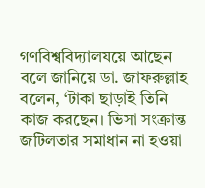গণবিশ্ববিদ্যালযয়ে আছেন বলে জানিয়ে ডা. জাফরুল্লাহ বলেন, ‘টাকা ছাড়াই তিনি কাজ করছেন। ভিসা সংক্রান্ত জটিলতার সমাধান না হওয়া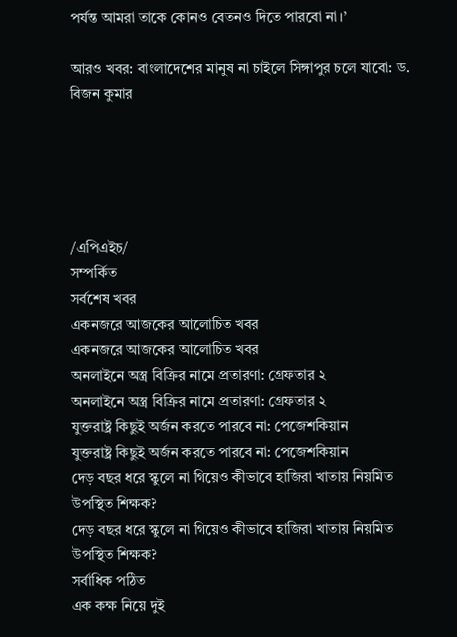পর্যন্ত আমরা তাকে কোনও বেতনও দিতে পারবো না।’

আরও খবর: বাংলাদেশের মানুষ না চাইলে সিঙ্গাপুর চলে যাবো: ড. বিজন কুমার





/এপিএইচ/
সম্পর্কিত
সর্বশেষ খবর
একনজরে আজকের আলোচিত খবর
একনজরে আজকের আলোচিত খবর
অনলাইনে অস্ত্র বিক্রির নামে প্রতারণা: গ্রেফতার ২
অনলাইনে অস্ত্র বিক্রির নামে প্রতারণা: গ্রেফতার ২
যুক্তরাষ্ট্র কিছুই অর্জন করতে পারবে না: পেজেশকিয়ান
যুক্তরাষ্ট্র কিছুই অর্জন করতে পারবে না: পেজেশকিয়ান
দেড় বছর ধরে স্কুলে না গিয়েও কীভাবে হাজিরা খাতায় নিয়মিত উপস্থিত শিক্ষক?
দেড় বছর ধরে স্কুলে না গিয়েও কীভাবে হাজিরা খাতায় নিয়মিত উপস্থিত শিক্ষক?
সর্বাধিক পঠিত
এক কক্ষ নিয়ে দুই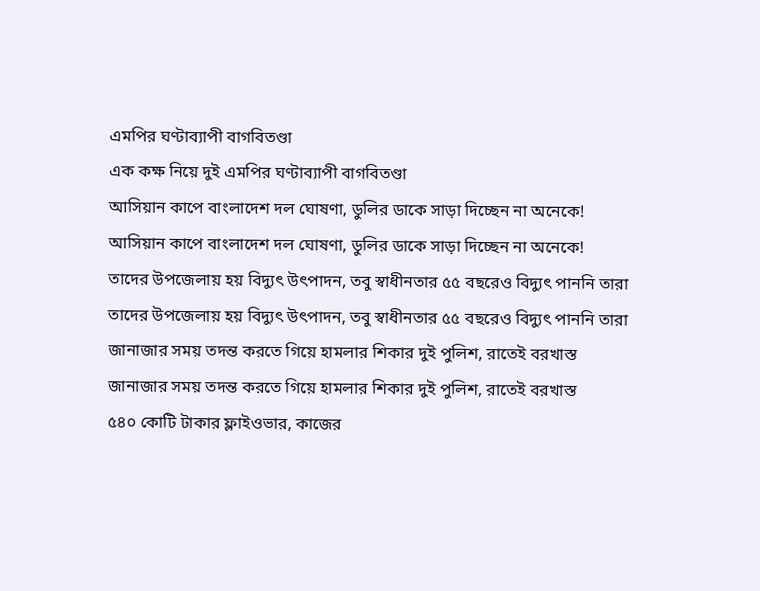এমপির ঘণ্টাব্যাপী বাগবিতণ্ডা
এক কক্ষ নিয়ে দুই এমপির ঘণ্টাব্যাপী বাগবিতণ্ডা
আসিয়ান কাপে বাংলাদেশ দল ঘোষণা, ডুলির ডাকে সাড়া দিচ্ছেন না অনেকে!
আসিয়ান কাপে বাংলাদেশ দল ঘোষণা, ডুলির ডাকে সাড়া দিচ্ছেন না অনেকে!
তাদের উপজেলায় হয় বিদ্যুৎ উৎপাদন, তবু স্বাধীনতার ৫৫ বছরেও বিদ্যুৎ পাননি তারা
তাদের উপজেলায় হয় বিদ্যুৎ উৎপাদন, তবু স্বাধীনতার ৫৫ বছরেও বিদ্যুৎ পাননি তারা
জানাজার সময় তদন্ত করতে গিয়ে হামলার শিকার দুই পুলিশ, রাতেই বরখাস্ত
জানাজার সময় তদন্ত করতে গিয়ে হামলার শিকার দুই পুলিশ, রাতেই বরখাস্ত
৫৪০ কোটি টাকার ফ্লাইওভার, কাজের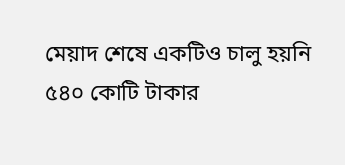মেয়াদ শেষে একটিও চালু হয়নি
৫৪০ কোটি টাকার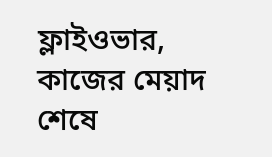ফ্লাইওভার, কাজের মেয়াদ শেষে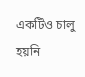একটিও চালু হয়নি